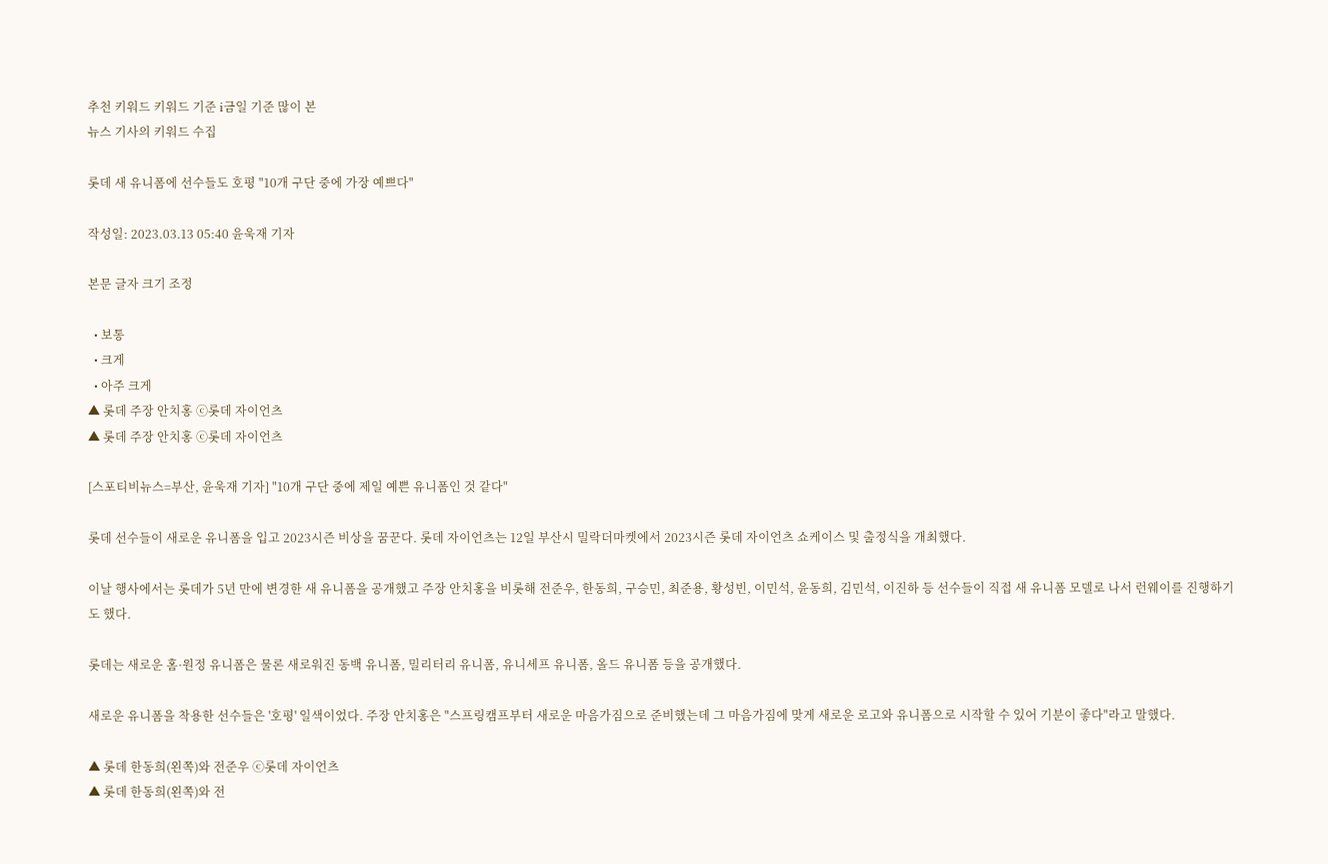추천 키워드 키워드 기준 i금일 기준 많이 본
뉴스 기사의 키워드 수집

롯데 새 유니폼에 선수들도 호평 "10개 구단 중에 가장 예쁘다"

작성일: 2023.03.13 05:40 윤욱재 기자

본문 글자 크기 조정

  • 보통
  • 크게
  • 아주 크게
▲ 롯데 주장 안치홍 ⓒ롯데 자이언츠
▲ 롯데 주장 안치홍 ⓒ롯데 자이언츠

[스포티비뉴스=부산, 윤욱재 기자] "10개 구단 중에 제일 예쁜 유니폼인 것 같다"

롯데 선수들이 새로운 유니폼을 입고 2023시즌 비상을 꿈꾼다. 롯데 자이언츠는 12일 부산시 밀락더마켓에서 2023시즌 롯데 자이언츠 쇼케이스 및 출정식을 개최했다.

이날 행사에서는 롯데가 5년 만에 변경한 새 유니폼을 공개했고 주장 안치홍을 비롯해 전준우, 한동희, 구승민, 최준용, 황성빈, 이민석, 윤동희, 김민석, 이진하 등 선수들이 직접 새 유니폼 모델로 나서 런웨이를 진행하기도 했다.

롯데는 새로운 홈·원정 유니폼은 물론 새로워진 동백 유니폼, 밀리터리 유니폼, 유니세프 유니폼, 올드 유니폼 등을 공개했다.

새로운 유니폼을 착용한 선수들은 '호평' 일색이었다. 주장 안치홍은 "스프링캠프부터 새로운 마음가짐으로 준비했는데 그 마음가짐에 맞게 새로운 로고와 유니폼으로 시작할 수 있어 기분이 좋다"라고 말했다.

▲ 롯데 한동희(왼쪽)와 전준우 ⓒ롯데 자이언츠
▲ 롯데 한동희(왼쪽)와 전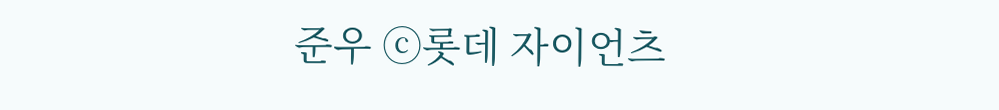준우 ⓒ롯데 자이언츠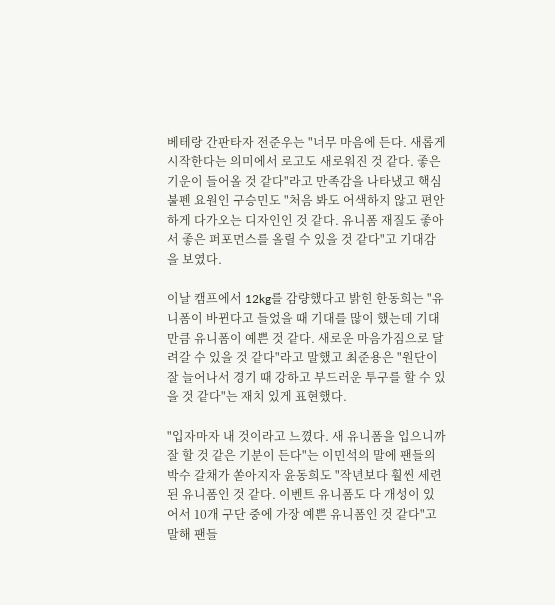베테랑 간판타자 전준우는 "너무 마음에 든다. 새롭게 시작한다는 의미에서 로고도 새로워진 것 같다. 좋은 기운이 들어올 것 같다"라고 만족감을 나타냈고 핵심 불펜 요원인 구승민도 "처음 봐도 어색하지 않고 편안하게 다가오는 디자인인 것 같다. 유니폼 재질도 좋아서 좋은 퍼포먼스를 올릴 수 있을 것 같다"고 기대감을 보였다.

이날 캠프에서 12kg를 감량했다고 밝힌 한동희는 "유니폼이 바뀐다고 들었을 때 기대를 많이 했는데 기대 만큼 유니폼이 예쁜 것 같다. 새로운 마음가짐으로 달려갈 수 있을 것 같다"라고 말했고 최준용은 "원단이 잘 늘어나서 경기 때 강하고 부드러운 투구를 할 수 있을 것 같다"는 재치 있게 표현했다.

"입자마자 내 것이라고 느꼈다. 새 유니폼을 입으니까 잘 할 것 같은 기분이 든다"는 이민석의 말에 팬들의 박수 갈채가 쏟아지자 윤동희도 "작년보다 훨씬 세련된 유니폼인 것 같다. 이벤트 유니폼도 다 개성이 있어서 10개 구단 중에 가장 예쁜 유니폼인 것 같다"고 말해 팬들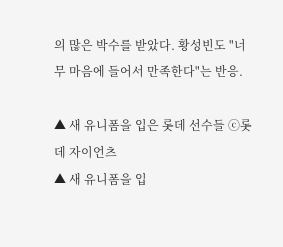의 많은 박수를 받았다. 황성빈도 "너무 마음에 들어서 만족한다"는 반응.

▲ 새 유니폼을 입은 롯데 선수들 ⓒ롯데 자이언츠
▲ 새 유니폼을 입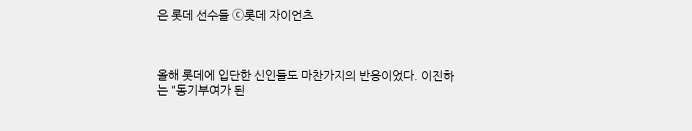은 롯데 선수들 ⓒ롯데 자이언츠



올해 롯데에 입단한 신인들도 마찬가지의 반응이었다. 이진하는 "동기부여가 된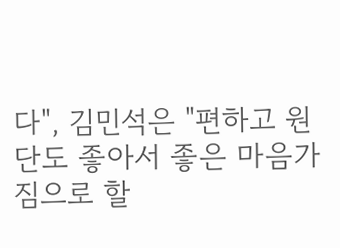다", 김민석은 "편하고 원단도 좋아서 좋은 마음가짐으로 할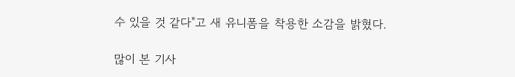수 있을 것 같다"고 새 유니폼을 착용한 소감을 밝혔다.

많이 본 기사